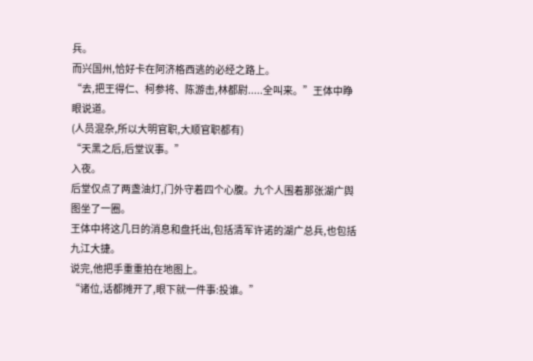兵。
而兴国州,恰好卡在阿济格西逃的必经之路上。
“去,把王得仁、柯参将、陈游击,林都尉.....全叫来。”王体中睁眼说道。
(人员混杂,所以大明官职,大顺官职都有)
“天黑之后,后堂议事。”
入夜。
后堂仅点了两盏油灯,门外守着四个心腹。九个人围着那张湖广舆图坐了一圈。
王体中将这几日的消息和盘托出,包括清军许诺的湖广总兵,也包括九江大捷。
说完,他把手重重拍在地图上。
“诸位,话都摊开了,眼下就一件事:投谁。”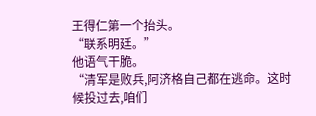王得仁第一个抬头。
“联系明廷。”
他语气干脆。
“清军是败兵,阿济格自己都在逃命。这时候投过去,咱们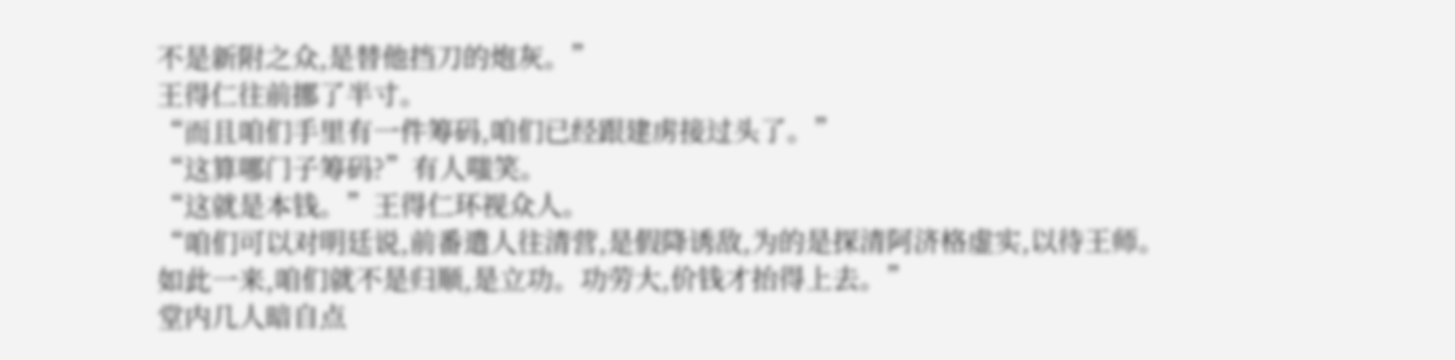不是新附之众,是替他挡刀的炮灰。”
王得仁往前挪了半寸。
“而且咱们手里有一件筹码,咱们已经跟建虏接过头了。”
“这算哪门子筹码?”有人嗤笑。
“这就是本钱。”王得仁环视众人。
“咱们可以对明廷说,前番遣人往清营,是假降诱敌,为的是探清阿济格虚实,以待王师。
如此一来,咱们就不是归顺,是立功。功劳大,价钱才抬得上去。”
堂内几人暗自点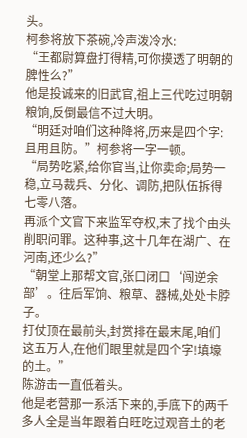头。
柯参将放下茶碗,冷声泼冷水:
“王都尉算盘打得精,可你摸透了明朝的脾性么?”
他是投诚来的旧武官,祖上三代吃过明朝粮饷,反倒最信不过大明。
“明廷对咱们这种降将,历来是四个字:且用且防。”柯参将一字一顿。
“局势吃紧,给你官当,让你卖命;局势一稳,立马裁兵、分化、调防,把队伍拆得七零八落。
再派个文官下来监军夺权,末了找个由头削职问罪。这种事,这十几年在湖广、在河南,还少么?”
“朝堂上那帮文官,张口闭口‘闯逆余部’。往后军饷、粮草、器械,处处卡脖子。
打仗顶在最前头,封赏排在最末尾,咱们这五万人,在他们眼里就是四个字!填壕的土。”
陈游击一直低着头。
他是老营那一系活下来的,手底下的两千多人全是当年跟着白旺吃过观音土的老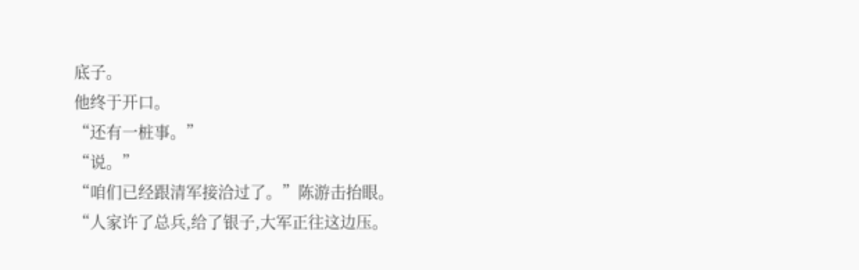底子。
他终于开口。
“还有一桩事。”
“说。”
“咱们已经跟清军接洽过了。”陈游击抬眼。
“人家许了总兵,给了银子,大军正往这边压。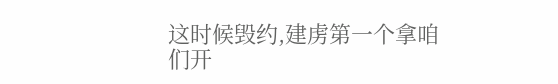这时候毁约,建虏第一个拿咱们开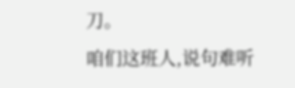刀。
咱们这班人,说句难听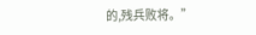的,残兵败将。”